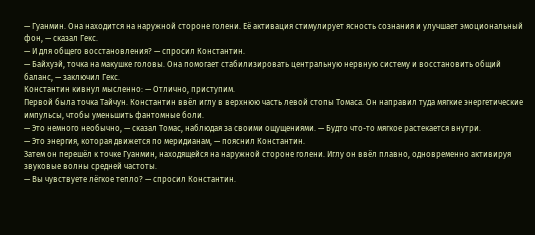— Гуанмин. Она находится на наружной стороне голени. Её активация стимулирует ясность сознания и улучшает эмоциональный фон, — сказал Гекс.
— И для общего восстановления? — спросил Константин.
— Байхуэй, точка на макушке головы. Она помогает стабилизировать центральную нервную систему и восстановить общий баланс, — заключил Гекс.
Константин кивнул мысленно: — Отлично, приступим.
Первой была точка Тайчун. Константин ввёл иглу в верхнюю часть левой стопы Томаса. Он направил туда мягкие энергетические импульсы, чтобы уменьшить фантомные боли.
— Это немного необычно, — сказал Томас, наблюдая за своими ощущениями. — Будто что-то мягкое растекается внутри.
— Это энергия, которая движется по меридианам, — пояснил Константин.
Затем он перешёл к точке Гуанмин, находящейся на наружной стороне голени. Иглу он ввёл плавно, одновременно активируя звуковые волны средней частоты.
— Вы чувствуете лёгкое тепло? — спросил Константин.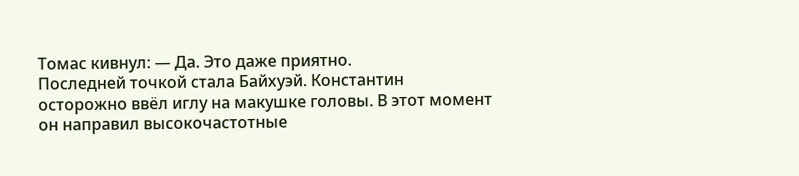Томас кивнул: — Да. Это даже приятно.
Последней точкой стала Байхуэй. Константин осторожно ввёл иглу на макушке головы. В этот момент он направил высокочастотные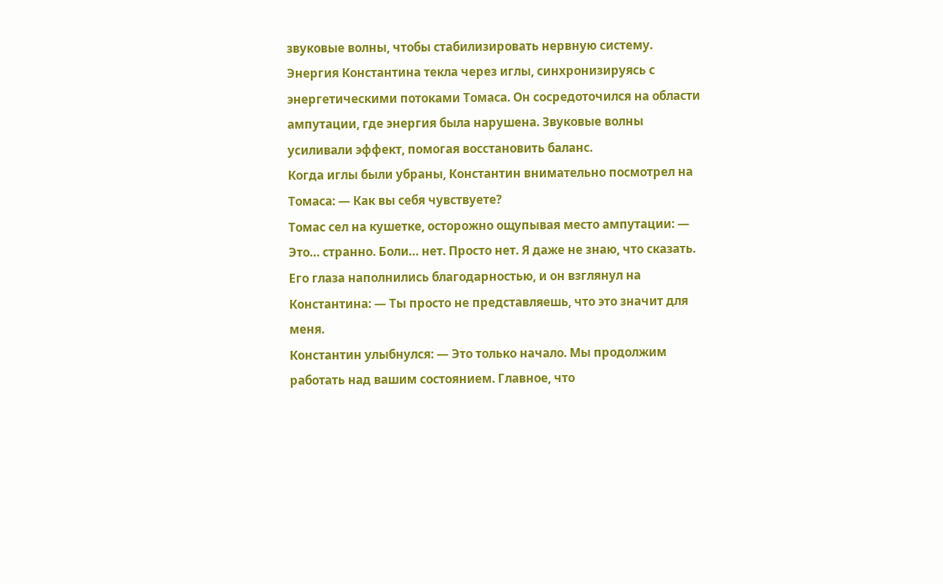звуковые волны, чтобы стабилизировать нервную систему.
Энергия Константина текла через иглы, синхронизируясь с энергетическими потоками Томаса. Он сосредоточился на области ампутации, где энергия была нарушена. Звуковые волны усиливали эффект, помогая восстановить баланс.
Когда иглы были убраны, Константин внимательно посмотрел на Томаса: — Как вы себя чувствуете?
Томас сел на кушетке, осторожно ощупывая место ампутации: — Это… странно. Боли… нет. Просто нет. Я даже не знаю, что сказать.
Его глаза наполнились благодарностью, и он взглянул на Константина: — Ты просто не представляешь, что это значит для меня.
Константин улыбнулся: — Это только начало. Мы продолжим работать над вашим состоянием. Главное, что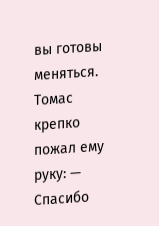вы готовы меняться.
Томас крепко пожал ему руку: — Спасибо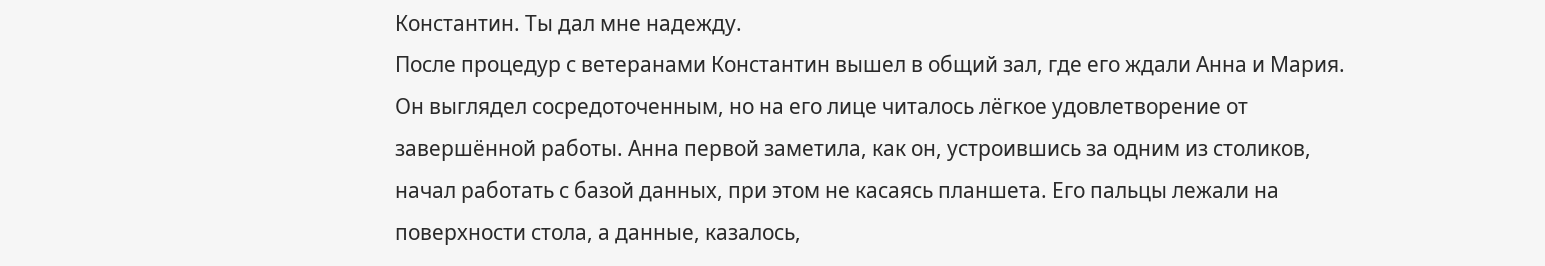Константин. Ты дал мне надежду.
После процедур с ветеранами Константин вышел в общий зал, где его ждали Анна и Мария. Он выглядел сосредоточенным, но на его лице читалось лёгкое удовлетворение от завершённой работы. Анна первой заметила, как он, устроившись за одним из столиков, начал работать с базой данных, при этом не касаясь планшета. Его пальцы лежали на поверхности стола, а данные, казалось,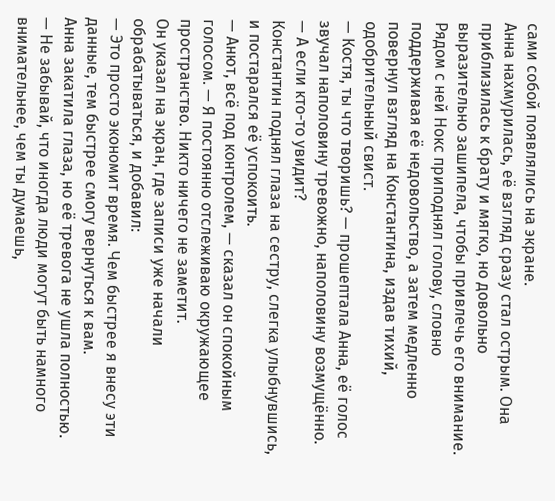сами собой появлялись на экране.
Анна нахмурилась, её взгляд сразу стал острым. Она приблизилась к брату и мягко, но довольно выразительно зашипела, чтобы привлечь его внимание. Рядом с ней Нокс приподнял голову, словно поддерживая её недовольство, а затем медленно повернул взгляд на Константина, издав тихий, одобрительный свист.
— Костя, ты что творишь? — прошептала Анна, её голос звучал наполовину тревожно, наполовину возмущённо. — А если кто-то увидит?
Константин поднял глаза на сестру, слегка улыбнувшись, и постарался её успокоить.
— Анют, всё под контролем, — сказал он спокойным голосом. — Я постоянно отслеживаю окружающее пространство. Никто ничего не заметит.
Он указал на экран, где записи уже начали обрабатываться, и добавил:
— Это просто экономит время. Чем быстрее я внесу эти данные, тем быстрее смогу вернуться к вам.
Анна закатила глаза, но её тревога не ушла полностью.
— Не забывай, что иногда люди могут быть намного внимательнее, чем ты думаешь,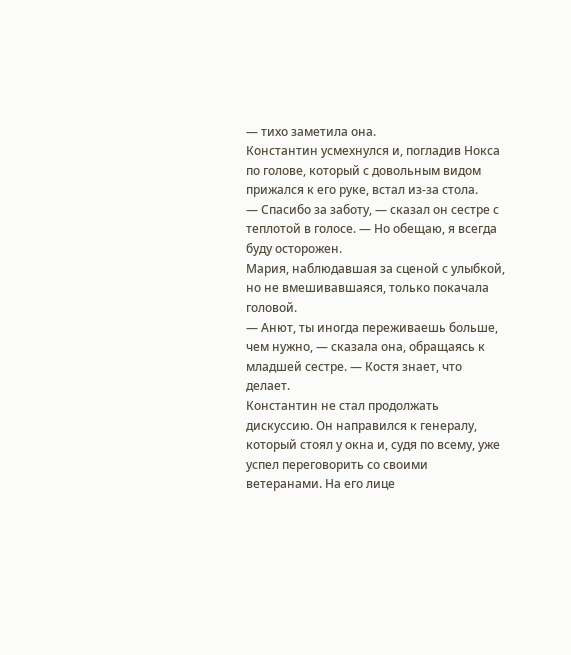— тихо заметила она.
Константин усмехнулся и, погладив Нокса по голове, который с довольным видом прижался к его руке, встал из-за стола.
— Спасибо за заботу, — сказал он сестре с теплотой в голосе. — Но обещаю, я всегда буду осторожен.
Мария, наблюдавшая за сценой с улыбкой, но не вмешивавшаяся, только покачала головой.
— Анют, ты иногда переживаешь больше, чем нужно, — сказала она, обращаясь к младшей сестре. — Костя знает, что делает.
Константин не стал продолжать дискуссию. Он направился к генералу, который стоял у окна и, судя по всему, уже успел переговорить со своими ветеранами. На его лице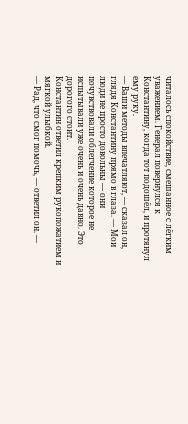читалось спокойствие, смешанное с лёгким уважением. Генерал повернулся к Константину, когда тот подошёл, и протянул ему руку.
— Ваши методы впечатляют, — сказал он, глядя Константину прямо в глаза. — Мои люди не просто довольны — они почувствовали облегчение которое не испытывали уже очень и очень давно. Это дорогого стоит.
Константин ответил крепким рукопожатием и мягкой улыбкой.
— Рад, что смог помочь, — ответил он. —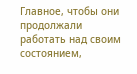Главное, чтобы они продолжали работать над своим состоянием,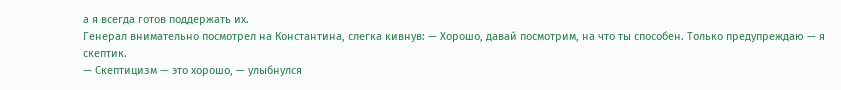а я всегда готов поддержать их.
Генерал внимательно посмотрел на Константина, слегка кивнув: — Хорошо, давай посмотрим, на что ты способен. Только предупреждаю — я скептик.
— Скептицизм — это хорошо, — улыбнулся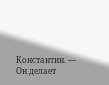Константин. — Он делает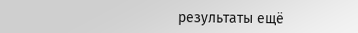результаты ещё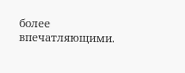более впечатляющими.